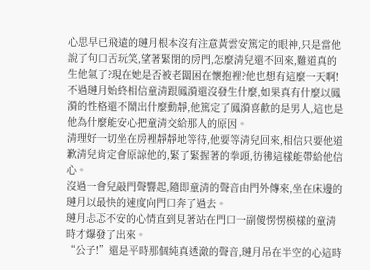心思早已飛遠的璉月根本沒有注意黃雲安篤定的眼神,只是當他說了句口舌玩笑,望著緊閉的房門,怎麼清兒還不回來,難道真的生他氣了?現在她是否被老闆困在懷抱裡?他也想有這麼一天啊!
不過璉月始終相信童清跟鳳漪還沒發生什麼,如果真有什麼以鳳漪的性格還不鬧出什麼動靜,他篤定了鳳漪喜歡的是男人,這也是他為什麼能安心把童清交給那人的原因。
清理好一切坐在房裡靜靜地等待,他要等清兒回來,相信只要他道歉清兒肯定會原諒他的,緊了緊握著的拳頭,彷彿這樣能帶給他信心。
沒過一會兒敲門聲響起,隨即童清的聲音由門外傳來,坐在床邊的璉月以最快的速度向門口奔了過去。
璉月忐忑不安的心情直到見著站在門口一副傻愣愣模樣的童清時才爆發了出來。
“公子!”還是平時那個純真透澈的聲音,璉月吊在半空的心這時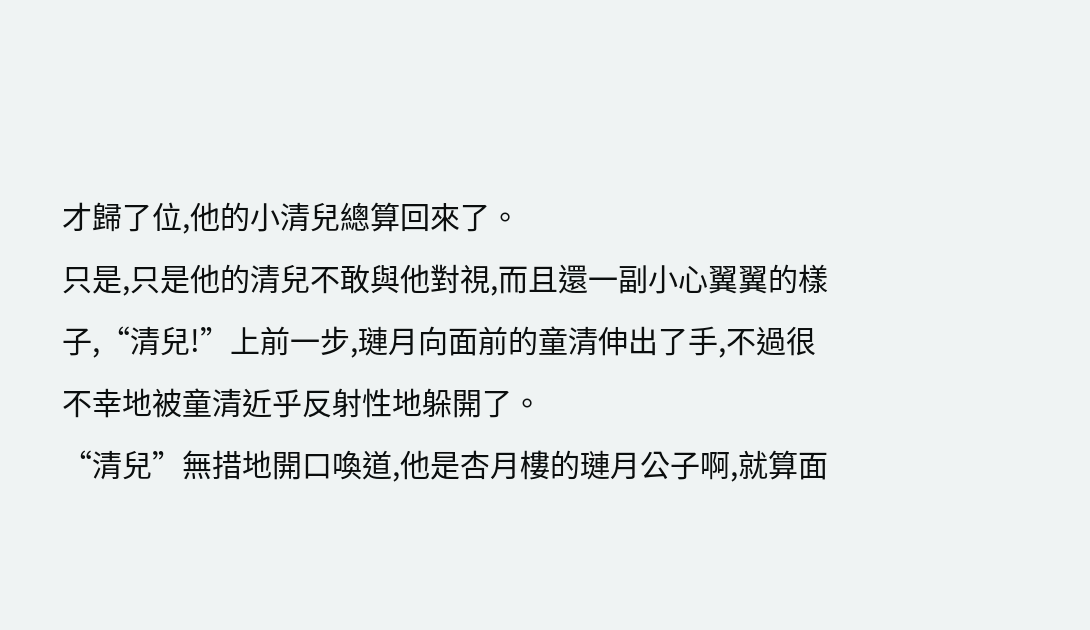才歸了位,他的小清兒總算回來了。
只是,只是他的清兒不敢與他對視,而且還一副小心翼翼的樣子,“清兒!”上前一步,璉月向面前的童清伸出了手,不過很不幸地被童清近乎反射性地躲開了。
“清兒”無措地開口喚道,他是杏月樓的璉月公子啊,就算面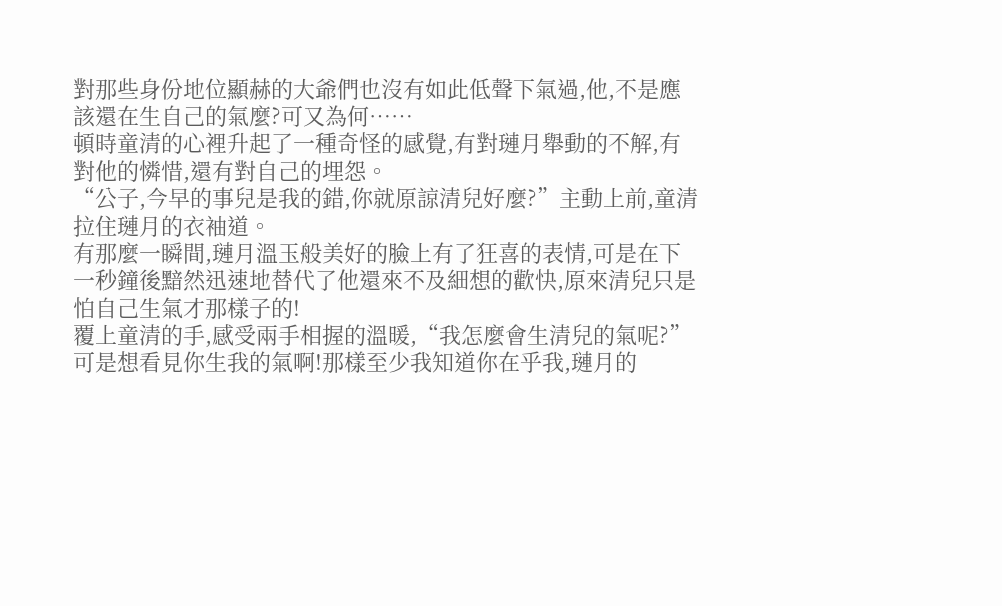對那些身份地位顯赫的大爺們也沒有如此低聲下氣過,他,不是應該還在生自己的氣麼?可又為何……
頓時童清的心裡升起了一種奇怪的感覺,有對璉月舉動的不解,有對他的憐惜,還有對自己的埋怨。
“公子,今早的事兒是我的錯,你就原諒清兒好麼?”主動上前,童清拉住璉月的衣袖道。
有那麼一瞬間,璉月溫玉般美好的臉上有了狂喜的表情,可是在下一秒鐘後黯然迅速地替代了他還來不及細想的歡快,原來清兒只是怕自己生氣才那樣子的!
覆上童清的手,感受兩手相握的溫暖,“我怎麼會生清兒的氣呢?”可是想看見你生我的氣啊!那樣至少我知道你在乎我,璉月的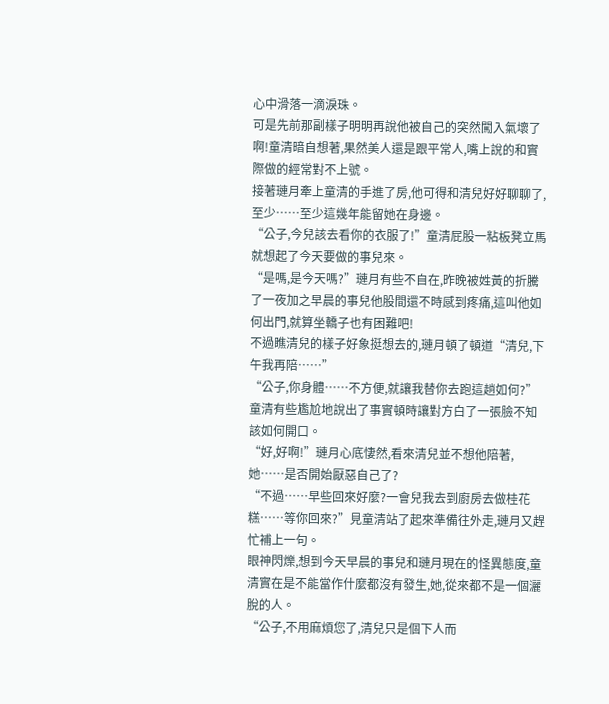心中滑落一滴淚珠。
可是先前那副樣子明明再說他被自己的突然闖入氣壞了啊!童清暗自想著,果然美人還是跟平常人,嘴上說的和實際做的經常對不上號。
接著璉月牽上童清的手進了房,他可得和清兒好好聊聊了,至少……至少這幾年能留她在身邊。
“公子,今兒該去看你的衣服了!”童清屁股一粘板凳立馬就想起了今天要做的事兒來。
“是嗎,是今天嗎?”璉月有些不自在,昨晚被姓黃的折騰了一夜加之早晨的事兒他股間還不時感到疼痛,這叫他如何出門,就算坐轎子也有困難吧!
不過瞧清兒的樣子好象挺想去的,璉月頓了頓道“清兒,下午我再陪……”
“公子,你身體……不方便,就讓我替你去跑這趟如何?”童清有些尷尬地說出了事實頓時讓對方白了一張臉不知該如何開口。
“好,好啊!”璉月心底悽然,看來清兒並不想他陪著,她……是否開始厭惡自己了?
“不過……早些回來好麼?一會兒我去到廚房去做桂花糕……等你回來?”見童清站了起來準備往外走,璉月又趕忙補上一句。
眼神閃爍,想到今天早晨的事兒和璉月現在的怪異態度,童清實在是不能當作什麼都沒有發生,她,從來都不是一個灑脫的人。
“公子,不用麻煩您了,清兒只是個下人而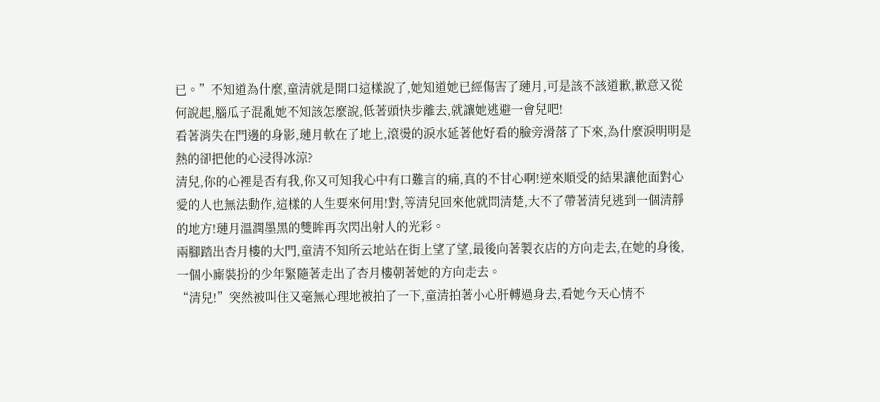已。”不知道為什麼,童清就是開口這樣說了,她知道她已經傷害了璉月,可是該不該道歉,歉意又從何說起,腦瓜子混亂她不知該怎麼說,低著頭快步離去,就讓她逃避一會兒吧!
看著消失在門邊的身影,璉月軟在了地上,滾燙的淚水延著他好看的臉旁滑落了下來,為什麼淚明明是熱的卻把他的心浸得冰涼?
清兒,你的心裡是否有我,你又可知我心中有口難言的痛,真的不甘心啊!逆來順受的結果讓他面對心愛的人也無法動作,這樣的人生要來何用!對,等清兒回來他就問清楚,大不了帶著清兒逃到一個清靜的地方!璉月溫潤墨黑的雙眸再次閃出射人的光彩。
兩腳踏出杏月樓的大門,童清不知所云地站在街上望了望,最後向著製衣店的方向走去,在她的身後,一個小廝裝扮的少年緊隨著走出了杏月樓朝著她的方向走去。
“清兒!”突然被叫住又毫無心理地被拍了一下,童清拍著小心肝轉過身去,看她今天心情不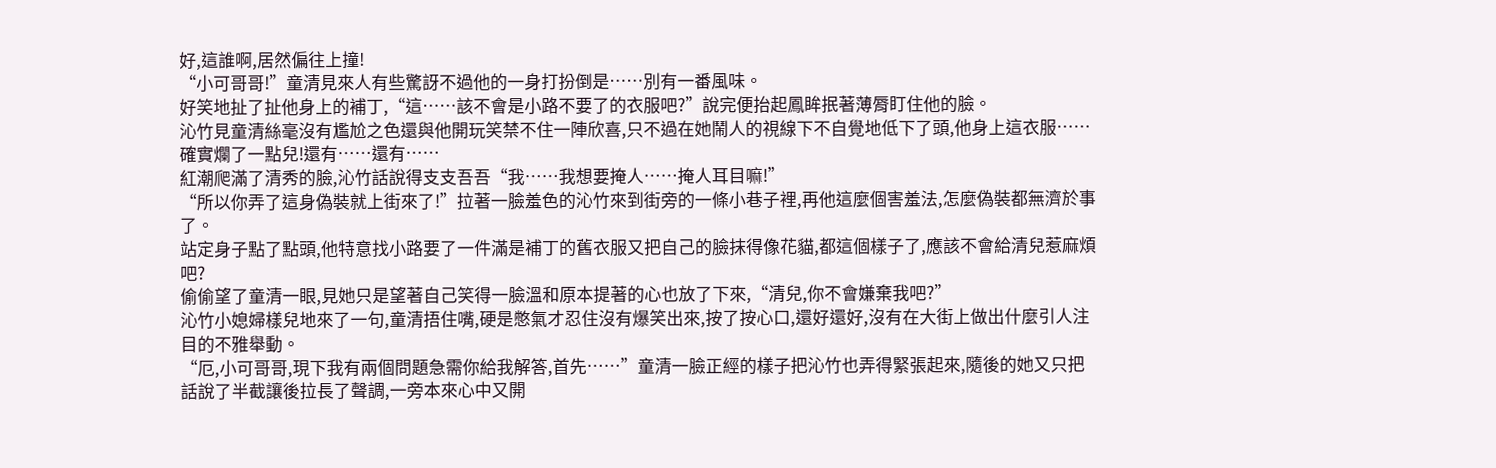好,這誰啊,居然偏往上撞!
“小可哥哥!”童清見來人有些驚訝不過他的一身打扮倒是……別有一番風味。
好笑地扯了扯他身上的補丁,“這……該不會是小路不要了的衣服吧?”說完便抬起鳳眸抿著薄脣盯住他的臉。
沁竹見童清絲毫沒有尷尬之色還與他開玩笑禁不住一陣欣喜,只不過在她鬧人的視線下不自覺地低下了頭,他身上這衣服……確實爛了一點兒!還有……還有……
紅潮爬滿了清秀的臉,沁竹話說得支支吾吾“我……我想要掩人……掩人耳目嘛!”
“所以你弄了這身偽裝就上街來了!”拉著一臉羞色的沁竹來到街旁的一條小巷子裡,再他這麼個害羞法,怎麼偽裝都無濟於事了。
站定身子點了點頭,他特意找小路要了一件滿是補丁的舊衣服又把自己的臉抹得像花貓,都這個樣子了,應該不會給清兒惹麻煩吧?
偷偷望了童清一眼,見她只是望著自己笑得一臉溫和原本提著的心也放了下來,“清兒,你不會嫌棄我吧?”
沁竹小媳婦樣兒地來了一句,童清捂住嘴,硬是憋氣才忍住沒有爆笑出來,按了按心口,還好還好,沒有在大街上做出什麼引人注目的不雅舉動。
“厄,小可哥哥,現下我有兩個問題急需你給我解答,首先……”童清一臉正經的樣子把沁竹也弄得緊張起來,隨後的她又只把話說了半截讓後拉長了聲調,一旁本來心中又開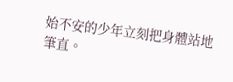始不安的少年立刻把身體站地筆直。